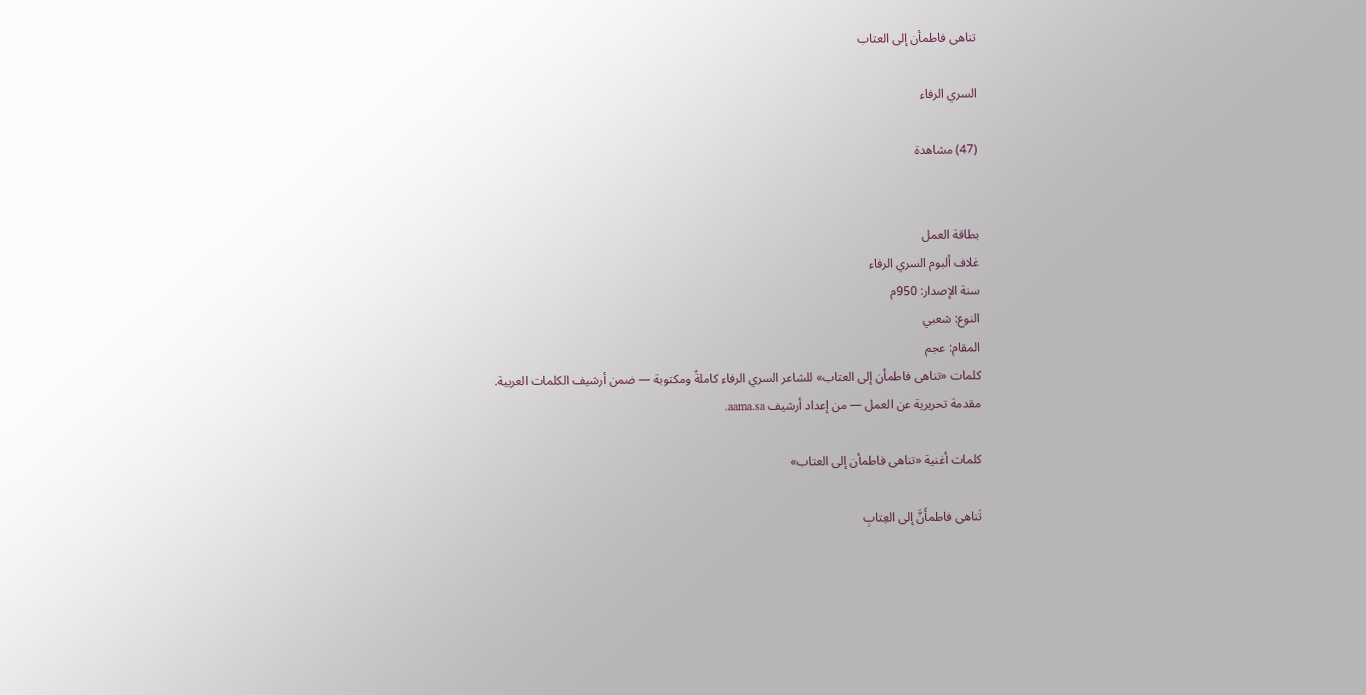تناهى فاطمأن إلى العتاب

السري الرفاء

(47) مشاهدة


بطاقة العمل
غلاف ألبوم السري الرفاء
سنة الإصدار: 950م
النوع: شعبي
المقام: عجم
كلمات «تناهى فاطمأن إلى العتاب» للشاعر السري الرفاء كاملةً ومكتوبة — ضمن أرشيف الكلمات العربية.
مقدمة تحريرية عن العمل — من إعداد أرشيف aama.sa.

كلمات أغنية «تناهى فاطمأن إلى العتاب»

تَناهى فاطمأَنَّ إلى العِتابِ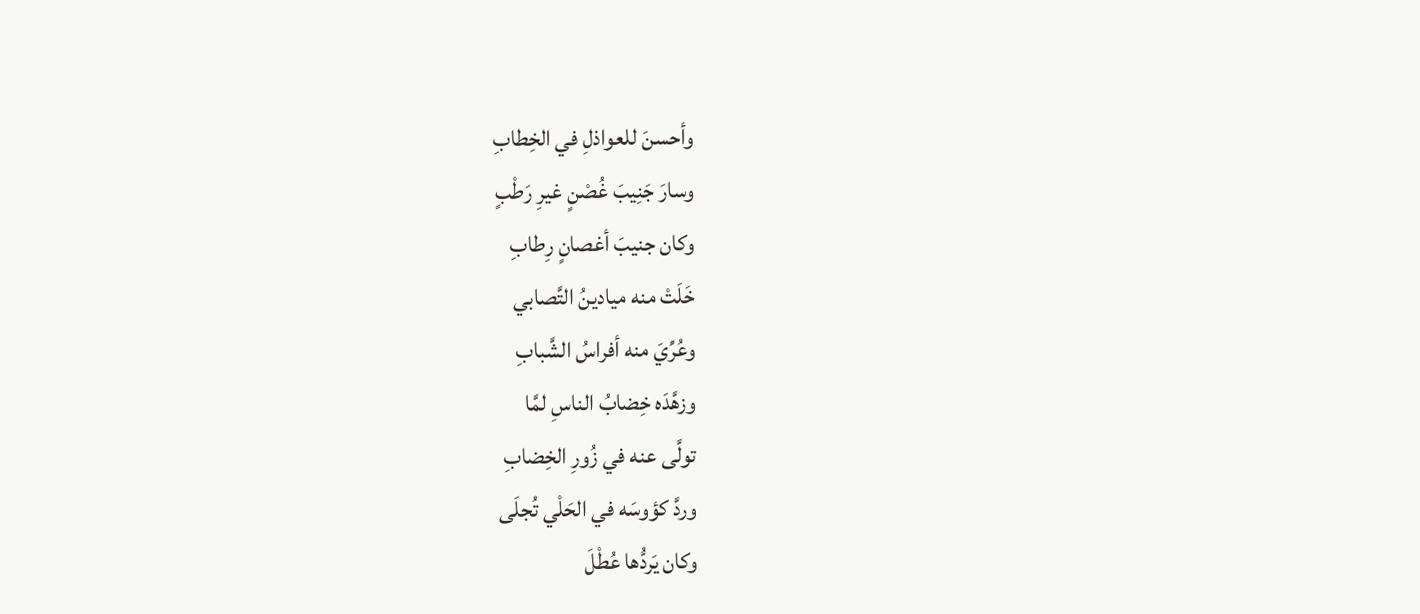وأحسنَ للعواذلِ في الخِطابِ
وسارَ جَنِيبَ غُصْنٍ غيرِ رَطْبٍ
وكان جنيبَ أغصانٍ رِطابِ
خَلَتْ منه ميادينُ التَّصابي
وعُرِّيَ منه أفراسُ الشَّبابِ
وزهَّدَه خِضابُ الناسِ لمَّا
تولَّى عنه في زُورِ الخِضابِ
وردَّ كؤوسَه في الحَلْي تُجلَى
وكان يَردُّها عُطْلَ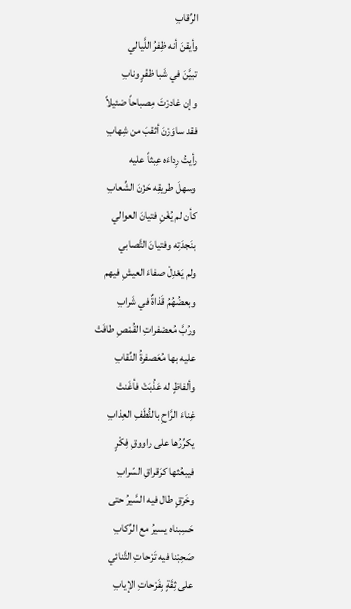الرِّقابِ
وأيقنَ أنه ظِفرُ اللَّيالي
تبيَّنَ في شَبا ظفْرٍ ونابِ
وإن غادرْتَ مِصباحاً ضئيلاً
فقد ساوَرْنَ أثقبَ من شِهابِ
رأيتُ رِداءَه عِبثاً عليه
وسهلَ طريقِه حَزْنَ الشِّعابِ
كأن لم يُغْنِ فتيانَ العوالي
بنَجدَتِه وفتيانَ التَّصابي
ولم يَعْدِلْ صفاءَ العيشِ فيهم
وبعضُهُمُ قَذاةٌ في شَرابِ
ورُبَّ مُعصْفراتِ القُمْصِ طافَتْ
عليه بها مُعَصفرةُ النِّقابِ
وألفاظٍ له عَذُبَتْ فأغَنتْ
غِناءَ الرَّاحِ بالنُّطَفِ العِذابِ
يكرِّرُها على راووقِ فِكْرٍ
فيبعُثها كرَقراقِ السّرابِ
وخَرْقٍ طال فيه السَّيرُ حتى
حَسِبناه يسيرُ مع الرِّكابِ
صَحِبْنا فيه تَرْحاتِ التَّنائي
على ثِقَةٍ بِفَرْحاتِ الإيابِ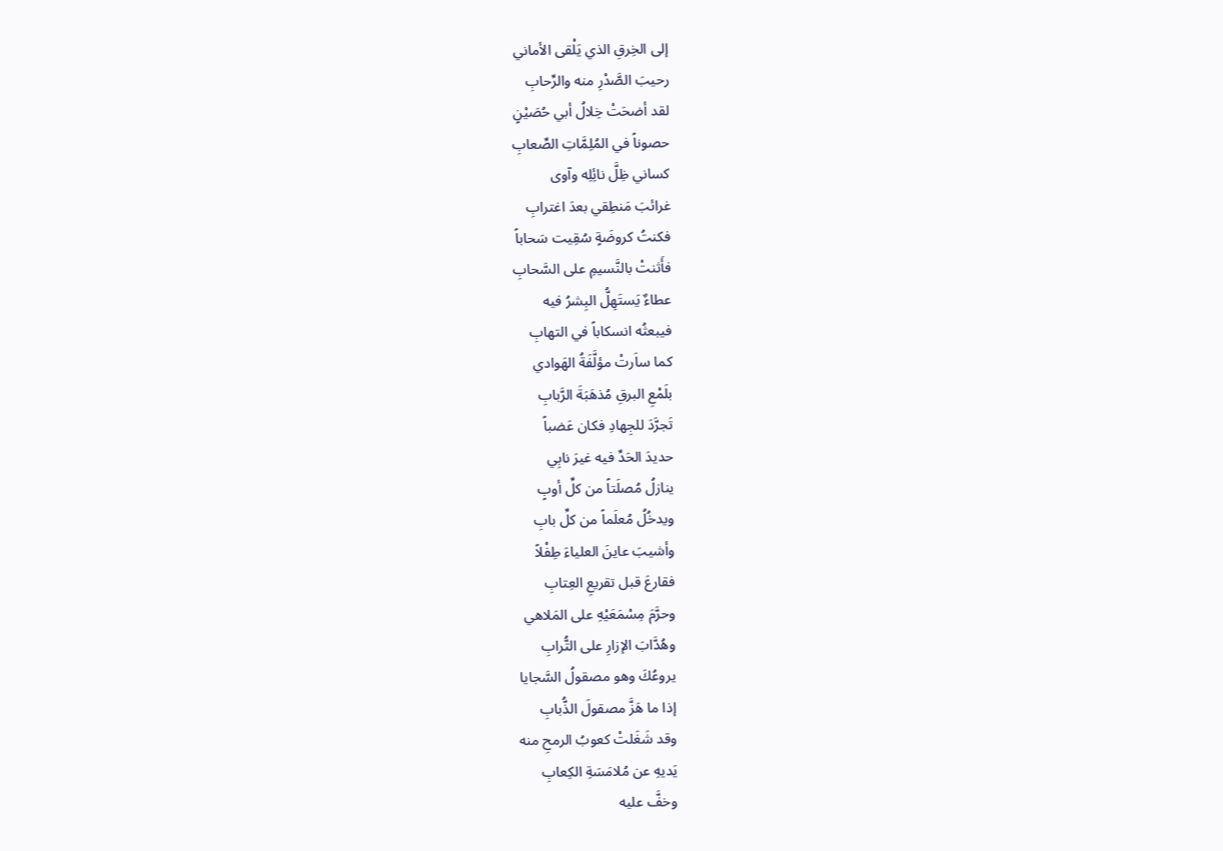إلى الخِرقِ الذي يَلْقى الأماني
رحيبَ الصَّدْرِ منه والرِّحابِ
لقد أضحَتْ خِلالُ أبي حُصَيْنٍ
حصوناً في المُلِمَّاتِ الصِّعابِ
كساني ظِلَّ نائِلِه وآوى
غرائبَ مَنطِقي بعدَ اغترابِ
فكنتُ كروضَةٍ سُقِيت سَحاباً
فأَثنتْ بالنَّسيمِ على السَّحابِ
عطاءٌ يَستَهِلُّ البِشرُ فيه
فيبعثُه انسكاباً في التهابِ
كما ساَرتْ مؤلَّفَةُ الهَوادي
بلَمْعِ البرقِ مُذهَبَةَ الرَّبابِ
تَجرَّدَ للجِهادِ فكان عَضباً
حديدَ الحَدِّ فيه غيرَ نابِي
ينازلُ مُصلَتاً من كلِّ أوبٍ
ويدخُلُ مُعلَماً من كلِّ بابِ
وأشيبَ عاينَ العلياءَ طِفْلاً
فقارعَ قبل تقريعِ العِتابِ
وحرَّمَ مِسْمَعَيْهِ على المَلاهي
وهُدَّابَ الإزارِ على التُّرابِ
يروعُكَ وهو مصقولُ السَّجايا
إذا ما هَزَّ مصقولَ الذُّبابِ
وقد شَغَلتْ كعوبُ الرمحِ منه
يَديهِ عن مُلامَسَةِ الكِعابِ
وخفَّ عليه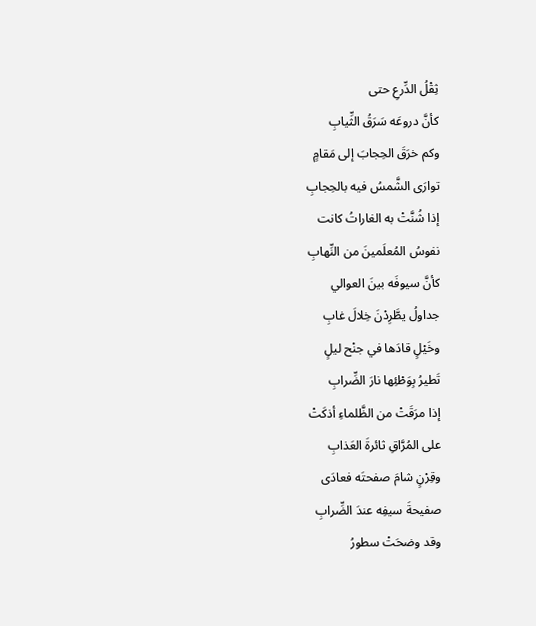ثِقْلُ الدِّرعِ حتى
كأنَّ دروعَه سَرَقُ الثِّيابِ
وكم خرَقَ الحِجابَ إلى مَقامٍ
توارَى الشَّمسُ فيه بالحِجابِ
إذا شُنَّتْ به الغاراتُ كانت
نفوسُ المُعلَمينَ من النِّهابِ
كأنَّ سيوفَه بينَ العوالي
جداولُ يطَّرِدْنَ خِلالَ غابِ
وخَيْلٍ قادَها في جنْح ليلٍ
تَطيرُ بِوَطْئِها نارَ الضِّرابِ
إذا مرَقَتْ من الظَّلماءِ أذكَتْ
على المُرَّاقِ ثائرةَ العَذابِ
وقِرْنٍ شامَ صفحتَه فعادَى
صفيحةَ سيفِه عندَ الضِّرابِ
وقد وضحَتْ سطورُ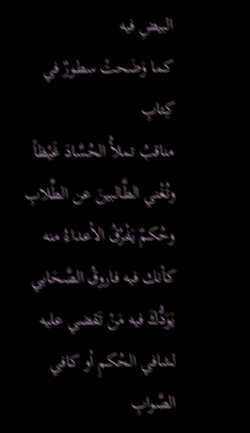البيضِ فيه
كما وَضَحتْ سطورٌ في كِتابِ
مناقبُ تملأُ الحُسَّادَ غَيْظاً
وتُغْني الطَّالبينَ عن الطِّلابِ
وحُكمٌ يَفْرُقُ الأعداءُ منه
كأنك فيه فاروقُ الصَّحَابي
يَوَدُّكَ فيه مَنْ تَقضي عليه
لشافي الحُكمِ أو كافي الصَّوابِ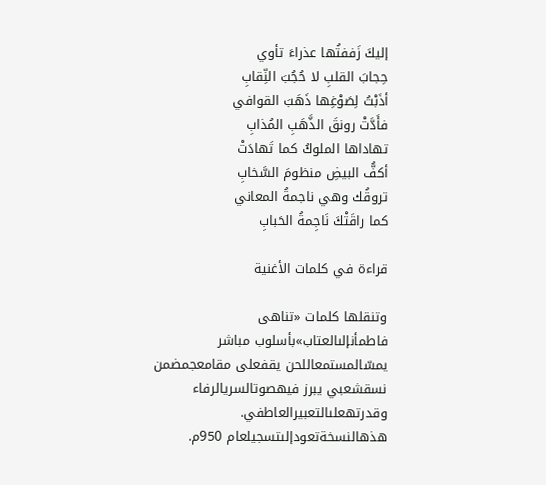إليكَ زَففتُها عذراءَ تأوي
حِجابَ القلبِ لا حُجُبَ النِّقابِ
أذَبْتُ لِصَوْغِها ذَهَبَ القوافي
فأَدَّتْ رونقَ الذَّهَبِ المُذابِ
تهاداها الملوكُ كما تَهادَتْ
أكفُّ البيضِ منظومَ السَّخابِ
تروقُك وهي ناجمةُ المعاني
كما راقَتْكَ نَاجِمةُ الحَبابِ

قراءة في كلمات الأغنية

وتنقلها كلمات «تناهى فاطمأنإلىالعتاب»بأسلوب مباشر يمسّالمستمعاللحن يقفعلى مقامعجمضمن نسقشعبي يبرز فيهصوتالسريالرفاء وقدرتهعلىالتعبيرالعاطفي. هذهالنسخةتعودإلىتسجيلعام 950م.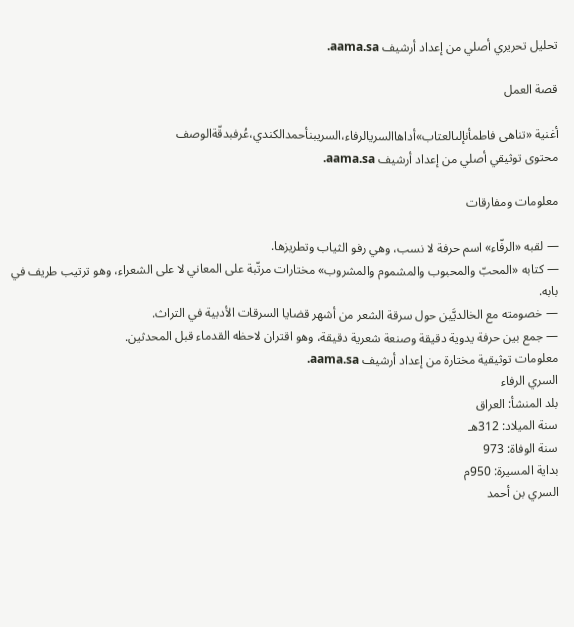تحليل تحريري أصلي من إعداد أرشيف aama.sa.

قصة العمل

أغنية «تناهى فاطمأنإلىالعتاب»أداهاالسريالرفاء،السريبنأحمدالكندي،عُرفبدقّةالوصف
محتوى توثيقي أصلي من إعداد أرشيف aama.sa.

معلومات ومفارقات

— لقبه «الرفّاء» اسم حرفة لا نسب، وهي رفو الثياب وتطريزها.
— كتابه «المحبّ والمحبوب والمشموم والمشروب» مختارات مرتّبة على المعاني لا على الشعراء، وهو ترتيب طريف في بابه.
— خصومته مع الخالديَّين حول سرقة الشعر من أشهر قضايا السرقات الأدبية في التراث.
— جمع بين حرفة يدوية دقيقة وصنعة شعرية دقيقة، وهو اقتران لاحظه القدماء قبل المحدثين.
معلومات توثيقية مختارة من إعداد أرشيف aama.sa.
السري الرفاء
بلد المنشأ: العراق
سنة الميلاد: 312هـ
سنة الوفاة: 973
بداية المسيرة: 950م
السري بن أحمد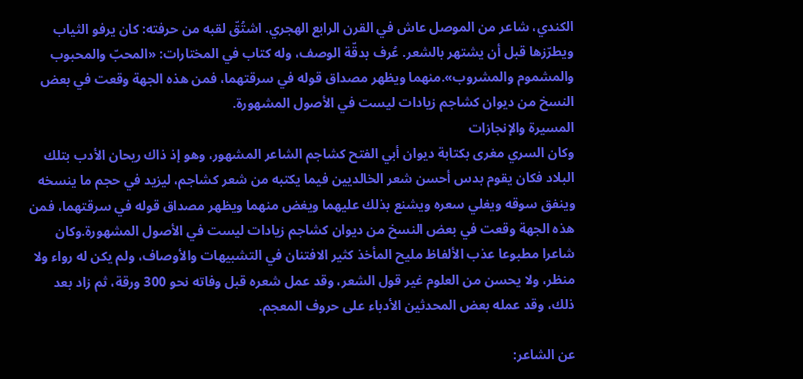الكندي، شاعر من الموصل عاش في القرن الرابع الهجري. اشتُقّ لقبه من حرفته: كان يرفو الثياب ويطرّزها قبل أن يشتهر بالشعر. عُرف بدقّة الوصف، وله كتاب في المختارات: «المحبّ والمحبوب والمشموم والمشروب».منهما ويظهر مصداق قوله في سرقتهما، فمن هذه الجهة وقعت في بعض النسخ من ديوان كشاجم زيادات ليست في الأصول المشهورة.
المسيرة والإنجازات
وكان السري مغرى بكتابة ديوان أبي الفتح كشاجم الشاعر المشهور، وهو إذ ذاك ريحان الأدب بتلك البلاد فكان يقوم بدس أحسن شعر الخالديين فيما يكتبه من شعر كشاجم، ليزيد في حجم ما ينسخه وينفق سوقه ويغلي سعره ويشنع بذلك عليهما ويغض منهما ويظهر مصداق قوله في سرقتهما، فمن هذه الجهة وقعت في بعض النسخ من ديوان كشاجم زيادات ليست في الأصول المشهورة.وكان شاعرا مطبوعا عذب الألفاظ مليح المأخذ كثير الافتنان في التشبيهات والأوصاف، ولم يكن له رواء ولا منظر، ولا يحسن من العلوم غير قول الشعر، وقد عمل شعره قبل وفاته نحو 300 ورقة، ثم زاد بعد ذلك، وقد عمله بعض المحدثين الأدباء على حروف المعجم.

عن الشاعر: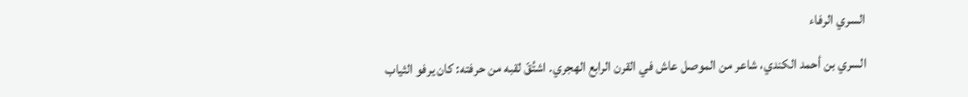السري الرفاء

السري بن أحمد الكندي، شاعر من الموصل عاش في القرن الرابع الهجري. اشتُقّ لقبه من حرفته: كان يرفو الثياب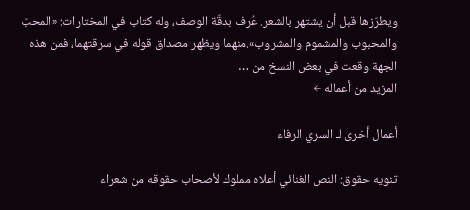ويطرّزها قبل أن يشتهر بالشعر. عُرف بدقّة الوصف، وله كتاب في المختارات: «المحبّ والمحبوب والمشموم والمشروب».منهما ويظهر مصداق قوله في سرقتهما، فمن هذه الجهة وقعت في بعض النسخ من …
المزيد من أعماله ←

أعمال أخرى لـ السري الرفاء

تنويه حقوق: النص الغنائي أعلاه مملوك لأصحاب حقوقه من شعراء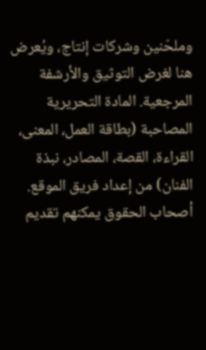وملحّنين وشركات إنتاج، ويُعرض هنا لغرض التوثيق والأرشفة المرجعية. المادة التحريرية المصاحبة (بطاقة العمل، المعنى، القراءة، القصة، المصادر، نبذة الفنان) من إعداد فريق الموقع. أصحاب الحقوق يمكنهم تقديم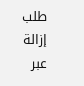طلب إزالة عبر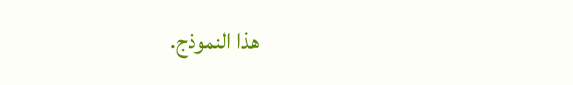هذا النموذج.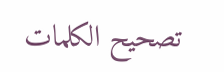تصحيح الكلمات